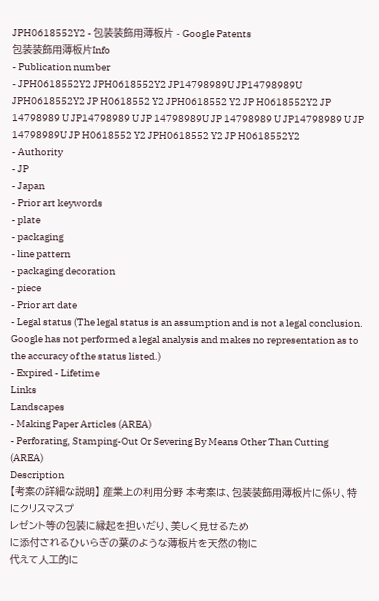JPH0618552Y2 - 包装装飾用薄板片 - Google Patents
包装装飾用薄板片Info
- Publication number
- JPH0618552Y2 JPH0618552Y2 JP14798989U JP14798989U JPH0618552Y2 JP H0618552 Y2 JPH0618552 Y2 JP H0618552Y2 JP 14798989 U JP14798989 U JP 14798989U JP 14798989 U JP14798989 U JP 14798989U JP H0618552 Y2 JPH0618552 Y2 JP H0618552Y2
- Authority
- JP
- Japan
- Prior art keywords
- plate
- packaging
- line pattern
- packaging decoration
- piece
- Prior art date
- Legal status (The legal status is an assumption and is not a legal conclusion. Google has not performed a legal analysis and makes no representation as to the accuracy of the status listed.)
- Expired - Lifetime
Links
Landscapes
- Making Paper Articles (AREA)
- Perforating, Stamping-Out Or Severing By Means Other Than Cutting (AREA)
Description
【考案の詳細な説明】 産業上の利用分野 本考案は、包装装飾用薄板片に係り、特にクリスマスプ
レゼント等の包装に縁起を担いだり、美しく見せるため
に添付されるひいらぎの葉のような薄板片を天然の物に
代えて人工的に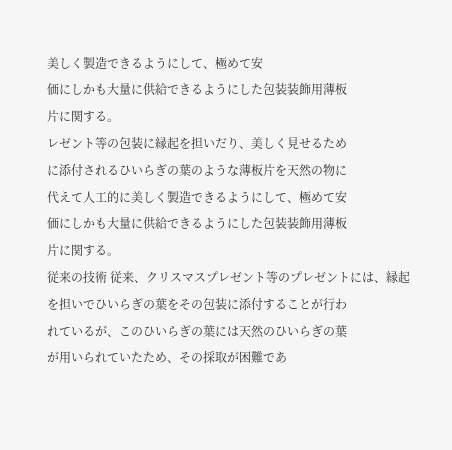美しく製造できるようにして、極めて安
価にしかも大量に供給できるようにした包装装飾用薄板
片に関する。
レゼント等の包装に縁起を担いだり、美しく見せるため
に添付されるひいらぎの葉のような薄板片を天然の物に
代えて人工的に美しく製造できるようにして、極めて安
価にしかも大量に供給できるようにした包装装飾用薄板
片に関する。
従来の技術 従来、クリスマスプレゼント等のプレゼントには、縁起
を担いでひいらぎの葉をその包装に添付することが行わ
れているが、このひいらぎの葉には天然のひいらぎの葉
が用いられていたため、その採取が困難であ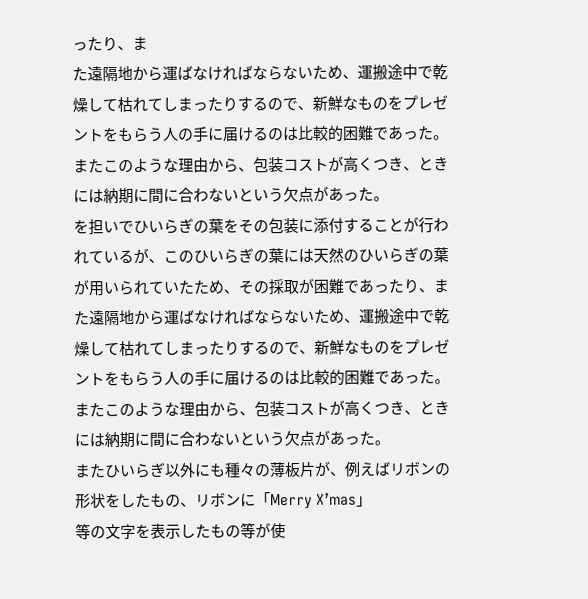ったり、ま
た遠隔地から運ばなければならないため、運搬途中で乾
燥して枯れてしまったりするので、新鮮なものをプレゼ
ントをもらう人の手に届けるのは比較的困難であった。
またこのような理由から、包装コストが高くつき、とき
には納期に間に合わないという欠点があった。
を担いでひいらぎの葉をその包装に添付することが行わ
れているが、このひいらぎの葉には天然のひいらぎの葉
が用いられていたため、その採取が困難であったり、ま
た遠隔地から運ばなければならないため、運搬途中で乾
燥して枯れてしまったりするので、新鮮なものをプレゼ
ントをもらう人の手に届けるのは比較的困難であった。
またこのような理由から、包装コストが高くつき、とき
には納期に間に合わないという欠点があった。
またひいらぎ以外にも種々の薄板片が、例えばリボンの
形状をしたもの、リボンに「Merry X’mas」
等の文字を表示したもの等が使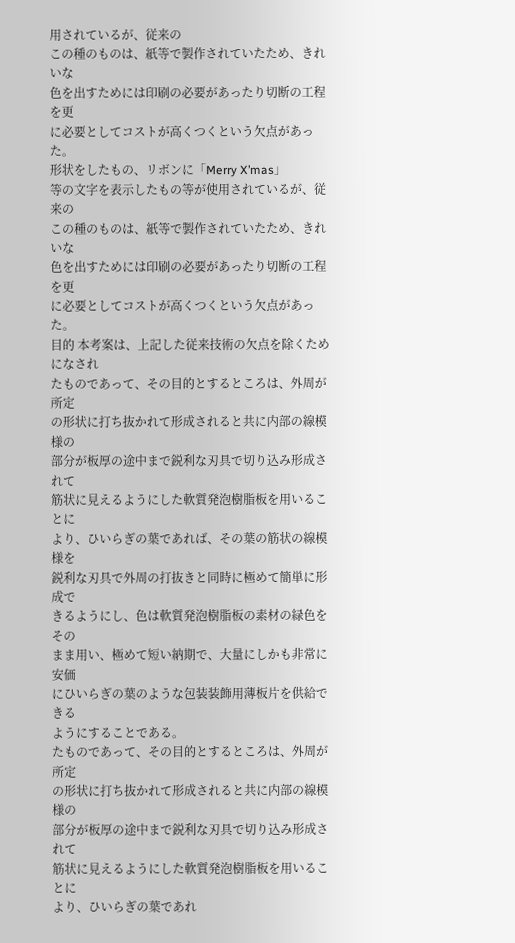用されているが、従来の
この種のものは、紙等で製作されていたため、きれいな
色を出すためには印刷の必要があったり切断の工程を更
に必要としてコストが高くつくという欠点があった。
形状をしたもの、リボンに「Merry X’mas」
等の文字を表示したもの等が使用されているが、従来の
この種のものは、紙等で製作されていたため、きれいな
色を出すためには印刷の必要があったり切断の工程を更
に必要としてコストが高くつくという欠点があった。
目的 本考案は、上記した従来技術の欠点を除くためになされ
たものであって、その目的とするところは、外周が所定
の形状に打ち抜かれて形成されると共に内部の線模様の
部分が板厚の途中まで鋭利な刃具で切り込み形成されて
筋状に見えるようにした軟質発泡樹脂板を用いることに
より、ひいらぎの葉であれば、その葉の筋状の線模様を
鋭利な刃具で外周の打抜きと同時に極めて簡単に形成で
きるようにし、色は軟質発泡樹脂板の素材の緑色をその
まま用い、極めて短い納期で、大量にしかも非常に安価
にひいらぎの葉のような包装装飾用薄板片を供給できる
ようにすることである。
たものであって、その目的とするところは、外周が所定
の形状に打ち抜かれて形成されると共に内部の線模様の
部分が板厚の途中まで鋭利な刃具で切り込み形成されて
筋状に見えるようにした軟質発泡樹脂板を用いることに
より、ひいらぎの葉であれ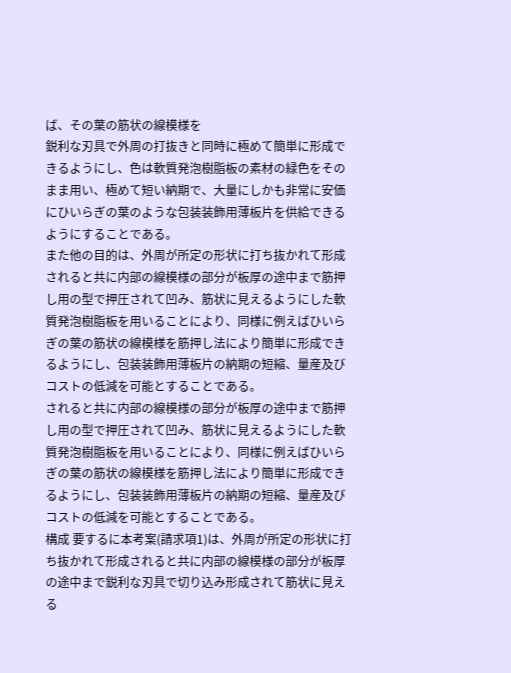ば、その葉の筋状の線模様を
鋭利な刃具で外周の打抜きと同時に極めて簡単に形成で
きるようにし、色は軟質発泡樹脂板の素材の緑色をその
まま用い、極めて短い納期で、大量にしかも非常に安価
にひいらぎの葉のような包装装飾用薄板片を供給できる
ようにすることである。
また他の目的は、外周が所定の形状に打ち抜かれて形成
されると共に内部の線模様の部分が板厚の途中まで筋押
し用の型で押圧されて凹み、筋状に見えるようにした軟
質発泡樹脂板を用いることにより、同様に例えばひいら
ぎの葉の筋状の線模様を筋押し法により簡単に形成でき
るようにし、包装装飾用薄板片の納期の短縮、量産及び
コストの低減を可能とすることである。
されると共に内部の線模様の部分が板厚の途中まで筋押
し用の型で押圧されて凹み、筋状に見えるようにした軟
質発泡樹脂板を用いることにより、同様に例えばひいら
ぎの葉の筋状の線模様を筋押し法により簡単に形成でき
るようにし、包装装飾用薄板片の納期の短縮、量産及び
コストの低減を可能とすることである。
構成 要するに本考案(請求項1)は、外周が所定の形状に打
ち抜かれて形成されると共に内部の線模様の部分が板厚
の途中まで鋭利な刃具で切り込み形成されて筋状に見え
る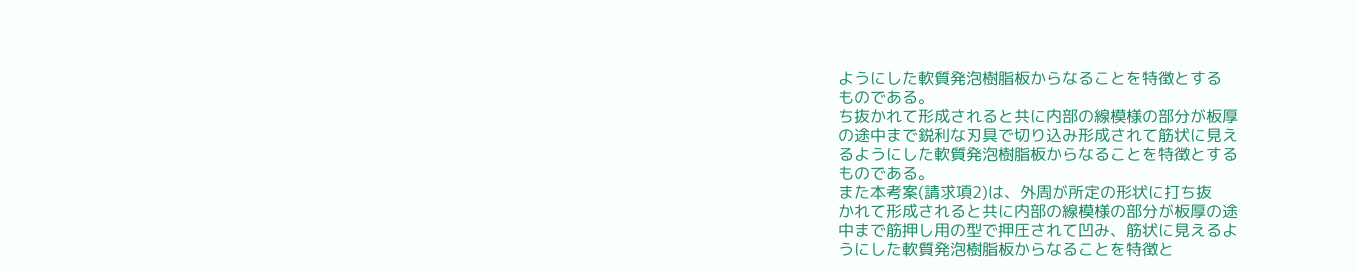ようにした軟質発泡樹脂板からなることを特徴とする
ものである。
ち抜かれて形成されると共に内部の線模様の部分が板厚
の途中まで鋭利な刃具で切り込み形成されて筋状に見え
るようにした軟質発泡樹脂板からなることを特徴とする
ものである。
また本考案(請求項2)は、外周が所定の形状に打ち抜
かれて形成されると共に内部の線模様の部分が板厚の途
中まで筋押し用の型で押圧されて凹み、筋状に見えるよ
うにした軟質発泡樹脂板からなることを特徴と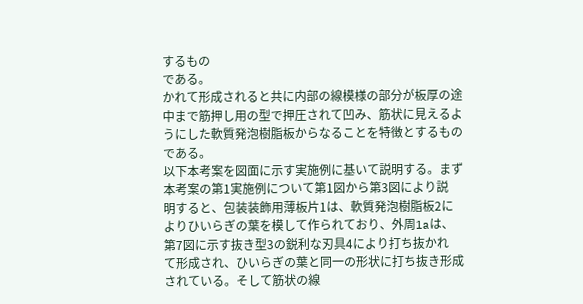するもの
である。
かれて形成されると共に内部の線模様の部分が板厚の途
中まで筋押し用の型で押圧されて凹み、筋状に見えるよ
うにした軟質発泡樹脂板からなることを特徴とするもの
である。
以下本考案を図面に示す実施例に基いて説明する。まず
本考案の第1実施例について第1図から第3図により説
明すると、包装装飾用薄板片1は、軟質発泡樹脂板2に
よりひいらぎの葉を模して作られており、外周1aは、
第7図に示す抜き型3の鋭利な刃具4により打ち抜かれ
て形成され、ひいらぎの葉と同一の形状に打ち抜き形成
されている。そして筋状の線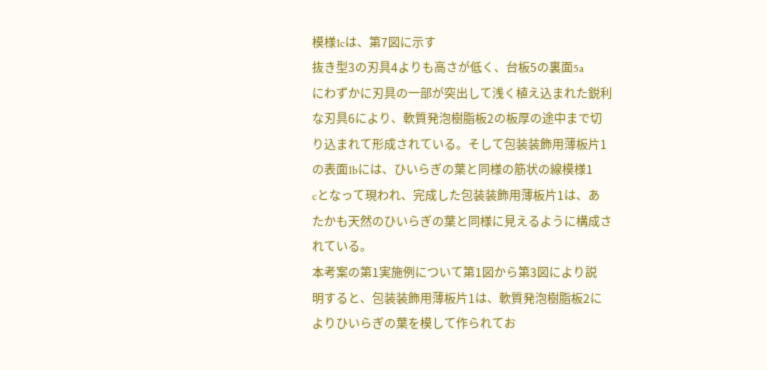模様1cは、第7図に示す
抜き型3の刃具4よりも高さが低く、台板5の裏面5a
にわずかに刃具の一部が突出して浅く植え込まれた鋭利
な刃具6により、軟質発泡樹脂板2の板厚の途中まで切
り込まれて形成されている。そして包装装飾用薄板片1
の表面1bには、ひいらぎの葉と同様の筋状の線模様1
cとなって現われ、完成した包装装飾用薄板片1は、あ
たかも天然のひいらぎの葉と同様に見えるように構成さ
れている。
本考案の第1実施例について第1図から第3図により説
明すると、包装装飾用薄板片1は、軟質発泡樹脂板2に
よりひいらぎの葉を模して作られてお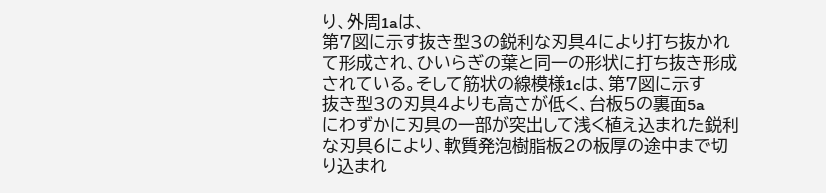り、外周1aは、
第7図に示す抜き型3の鋭利な刃具4により打ち抜かれ
て形成され、ひいらぎの葉と同一の形状に打ち抜き形成
されている。そして筋状の線模様1cは、第7図に示す
抜き型3の刃具4よりも高さが低く、台板5の裏面5a
にわずかに刃具の一部が突出して浅く植え込まれた鋭利
な刃具6により、軟質発泡樹脂板2の板厚の途中まで切
り込まれ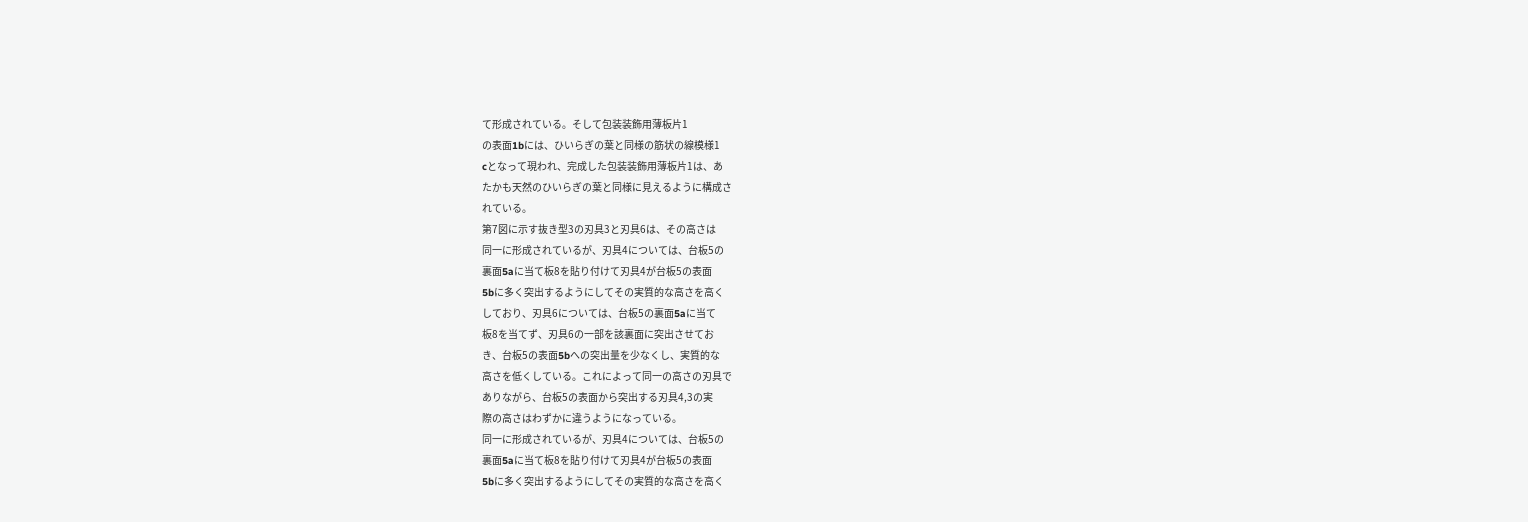て形成されている。そして包装装飾用薄板片1
の表面1bには、ひいらぎの葉と同様の筋状の線模様1
cとなって現われ、完成した包装装飾用薄板片1は、あ
たかも天然のひいらぎの葉と同様に見えるように構成さ
れている。
第7図に示す抜き型3の刃具3と刃具6は、その高さは
同一に形成されているが、刃具4については、台板5の
裏面5aに当て板8を貼り付けて刃具4が台板5の表面
5bに多く突出するようにしてその実質的な高さを高く
しており、刃具6については、台板5の裏面5aに当て
板8を当てず、刃具6の一部を該裏面に突出させてお
き、台板5の表面5bへの突出量を少なくし、実質的な
高さを低くしている。これによって同一の高さの刃具で
ありながら、台板5の表面から突出する刃具4,3の実
際の高さはわずかに違うようになっている。
同一に形成されているが、刃具4については、台板5の
裏面5aに当て板8を貼り付けて刃具4が台板5の表面
5bに多く突出するようにしてその実質的な高さを高く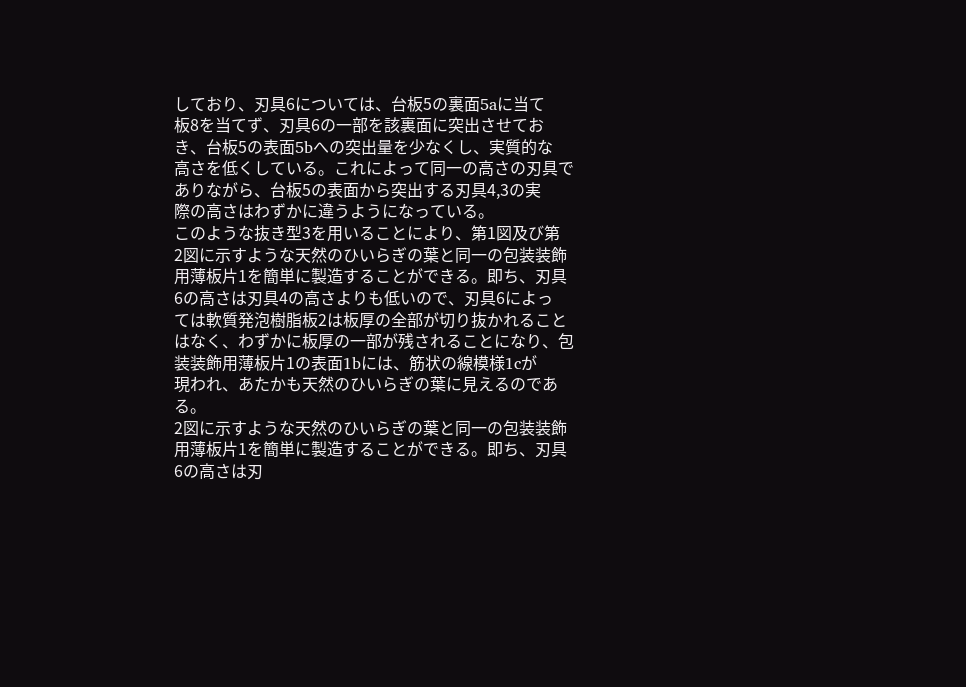しており、刃具6については、台板5の裏面5aに当て
板8を当てず、刃具6の一部を該裏面に突出させてお
き、台板5の表面5bへの突出量を少なくし、実質的な
高さを低くしている。これによって同一の高さの刃具で
ありながら、台板5の表面から突出する刃具4,3の実
際の高さはわずかに違うようになっている。
このような抜き型3を用いることにより、第1図及び第
2図に示すような天然のひいらぎの葉と同一の包装装飾
用薄板片1を簡単に製造することができる。即ち、刃具
6の高さは刃具4の高さよりも低いので、刃具6によっ
ては軟質発泡樹脂板2は板厚の全部が切り抜かれること
はなく、わずかに板厚の一部が残されることになり、包
装装飾用薄板片1の表面1bには、筋状の線模様1cが
現われ、あたかも天然のひいらぎの葉に見えるのであ
る。
2図に示すような天然のひいらぎの葉と同一の包装装飾
用薄板片1を簡単に製造することができる。即ち、刃具
6の高さは刃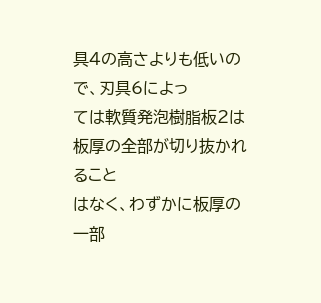具4の高さよりも低いので、刃具6によっ
ては軟質発泡樹脂板2は板厚の全部が切り抜かれること
はなく、わずかに板厚の一部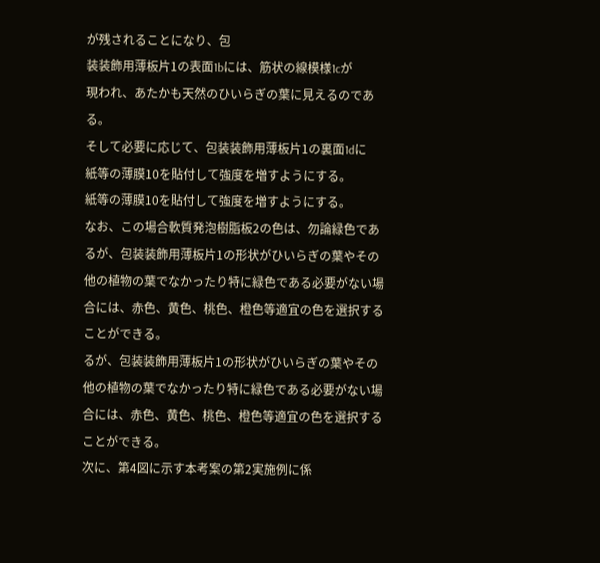が残されることになり、包
装装飾用薄板片1の表面1bには、筋状の線模様1cが
現われ、あたかも天然のひいらぎの葉に見えるのであ
る。
そして必要に応じて、包装装飾用薄板片1の裏面1dに
紙等の薄膜10を貼付して強度を増すようにする。
紙等の薄膜10を貼付して強度を増すようにする。
なお、この場合軟質発泡樹脂板2の色は、勿論緑色であ
るが、包装装飾用薄板片1の形状がひいらぎの葉やその
他の植物の葉でなかったり特に緑色である必要がない場
合には、赤色、黄色、桃色、橙色等適宜の色を選択する
ことができる。
るが、包装装飾用薄板片1の形状がひいらぎの葉やその
他の植物の葉でなかったり特に緑色である必要がない場
合には、赤色、黄色、桃色、橙色等適宜の色を選択する
ことができる。
次に、第4図に示す本考案の第2実施例に係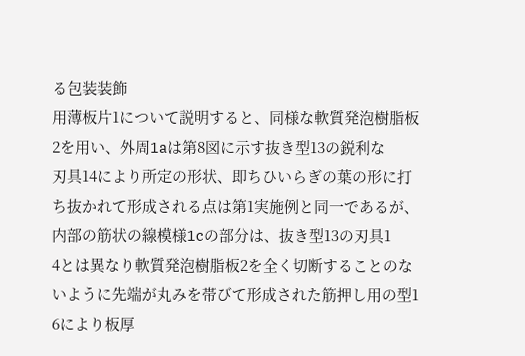る包装装飾
用薄板片1について説明すると、同様な軟質発泡樹脂板
2を用い、外周1aは第8図に示す抜き型13の鋭利な
刃具14により所定の形状、即ちひいらぎの葉の形に打
ち抜かれて形成される点は第1実施例と同一であるが、
内部の筋状の線模様1cの部分は、抜き型13の刃具1
4とは異なり軟質発泡樹脂板2を全く切断することのな
いように先端が丸みを帯びて形成された筋押し用の型1
6により板厚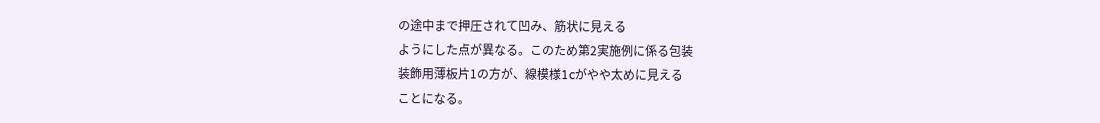の途中まで押圧されて凹み、筋状に見える
ようにした点が異なる。このため第2実施例に係る包装
装飾用薄板片1の方が、線模様1cがやや太めに見える
ことになる。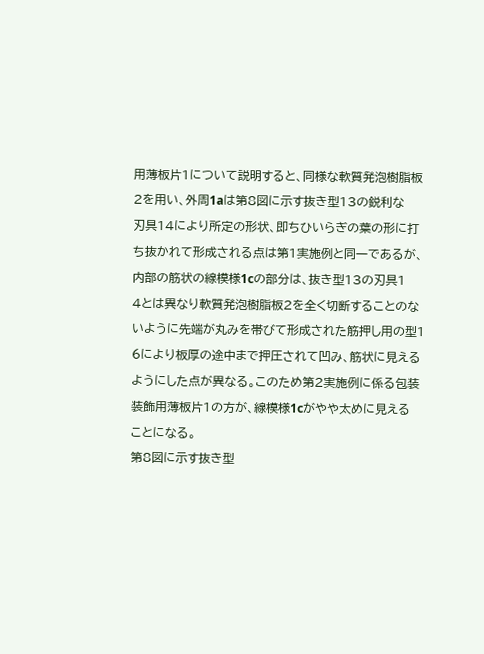用薄板片1について説明すると、同様な軟質発泡樹脂板
2を用い、外周1aは第8図に示す抜き型13の鋭利な
刃具14により所定の形状、即ちひいらぎの葉の形に打
ち抜かれて形成される点は第1実施例と同一であるが、
内部の筋状の線模様1cの部分は、抜き型13の刃具1
4とは異なり軟質発泡樹脂板2を全く切断することのな
いように先端が丸みを帯びて形成された筋押し用の型1
6により板厚の途中まで押圧されて凹み、筋状に見える
ようにした点が異なる。このため第2実施例に係る包装
装飾用薄板片1の方が、線模様1cがやや太めに見える
ことになる。
第8図に示す抜き型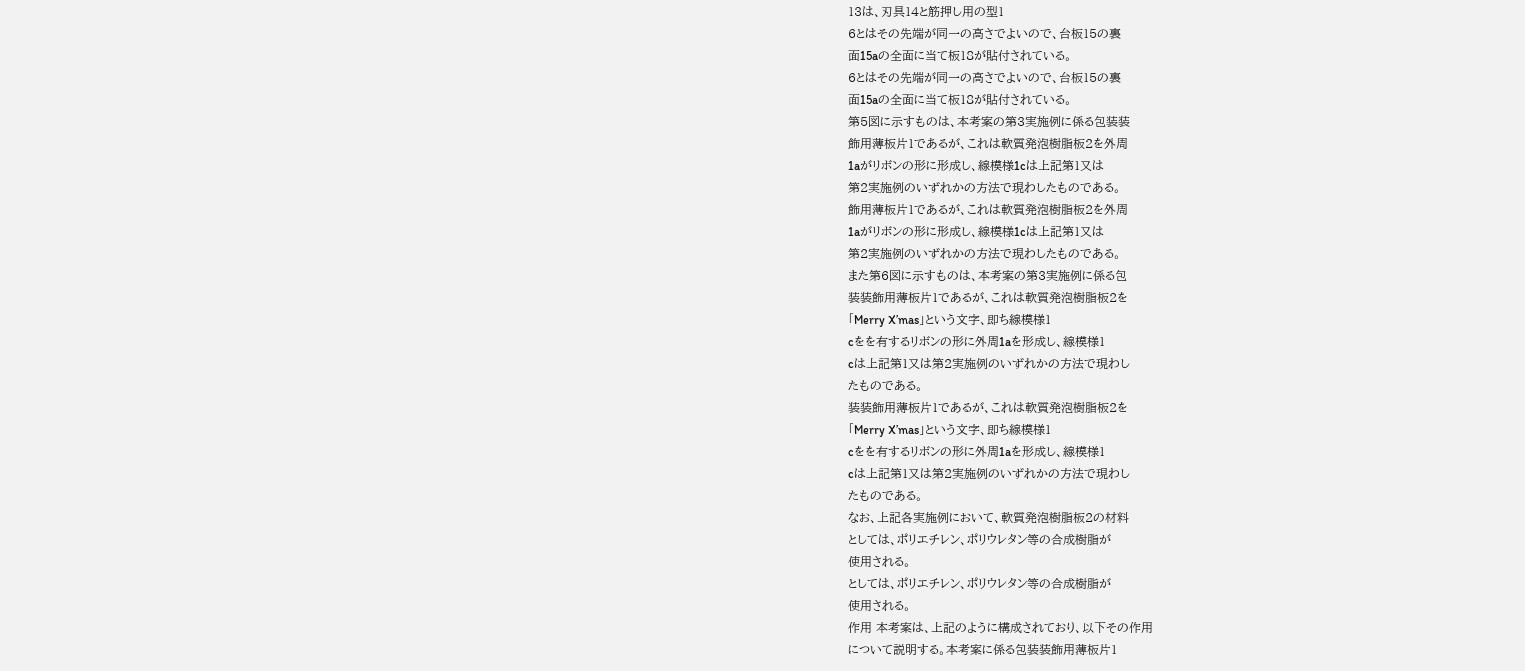13は、刃具14と筋押し用の型1
6とはその先端が同一の高さでよいので、台板15の裏
面15aの全面に当て板18が貼付されている。
6とはその先端が同一の高さでよいので、台板15の裏
面15aの全面に当て板18が貼付されている。
第5図に示すものは、本考案の第3実施例に係る包装装
飾用薄板片1であるが、これは軟質発泡樹脂板2を外周
1aがリボンの形に形成し、線模様1cは上記第1又は
第2実施例のいずれかの方法で現わしたものである。
飾用薄板片1であるが、これは軟質発泡樹脂板2を外周
1aがリボンの形に形成し、線模様1cは上記第1又は
第2実施例のいずれかの方法で現わしたものである。
また第6図に示すものは、本考案の第3実施例に係る包
装装飾用薄板片1であるが、これは軟質発泡樹脂板2を
「Merry X’mas」という文字、即ち線模様1
cをを有するリボンの形に外周1aを形成し、線模様1
cは上記第1又は第2実施例のいずれかの方法で現わし
たものである。
装装飾用薄板片1であるが、これは軟質発泡樹脂板2を
「Merry X’mas」という文字、即ち線模様1
cをを有するリボンの形に外周1aを形成し、線模様1
cは上記第1又は第2実施例のいずれかの方法で現わし
たものである。
なお、上記各実施例において、軟質発泡樹脂板2の材料
としては、ポリエチレン、ポリウレタン等の合成樹脂が
使用される。
としては、ポリエチレン、ポリウレタン等の合成樹脂が
使用される。
作用 本考案は、上記のように構成されており、以下その作用
について説明する。本考案に係る包装装飾用薄板片1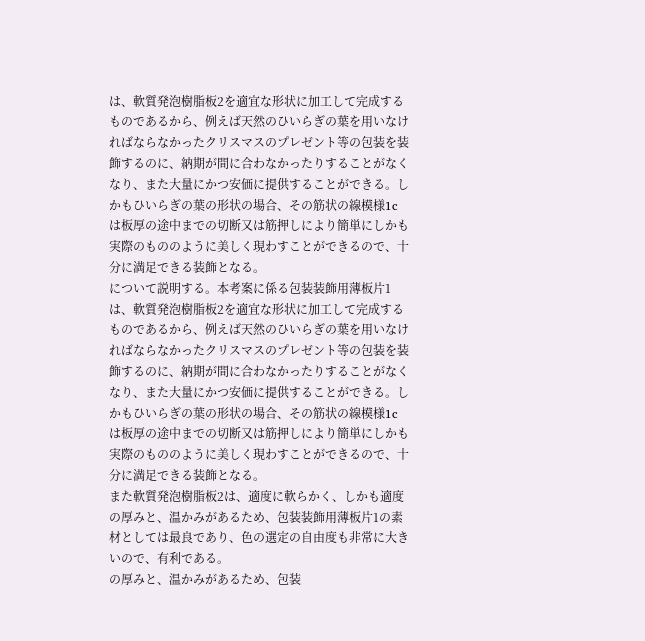は、軟質発泡樹脂板2を適宜な形状に加工して完成する
ものであるから、例えば天然のひいらぎの葉を用いなけ
ればならなかったクリスマスのプレゼント等の包装を装
飾するのに、納期が間に合わなかったりすることがなく
なり、また大量にかつ安価に提供することができる。し
かもひいらぎの葉の形状の場合、その筋状の線模様1c
は板厚の途中までの切断又は筋押しにより簡単にしかも
実際のもののように美しく現わすことができるので、十
分に満足できる装飾となる。
について説明する。本考案に係る包装装飾用薄板片1
は、軟質発泡樹脂板2を適宜な形状に加工して完成する
ものであるから、例えば天然のひいらぎの葉を用いなけ
ればならなかったクリスマスのプレゼント等の包装を装
飾するのに、納期が間に合わなかったりすることがなく
なり、また大量にかつ安価に提供することができる。し
かもひいらぎの葉の形状の場合、その筋状の線模様1c
は板厚の途中までの切断又は筋押しにより簡単にしかも
実際のもののように美しく現わすことができるので、十
分に満足できる装飾となる。
また軟質発泡樹脂板2は、適度に軟らかく、しかも適度
の厚みと、温かみがあるため、包装装飾用薄板片1の素
材としては最良であり、色の選定の自由度も非常に大き
いので、有利である。
の厚みと、温かみがあるため、包装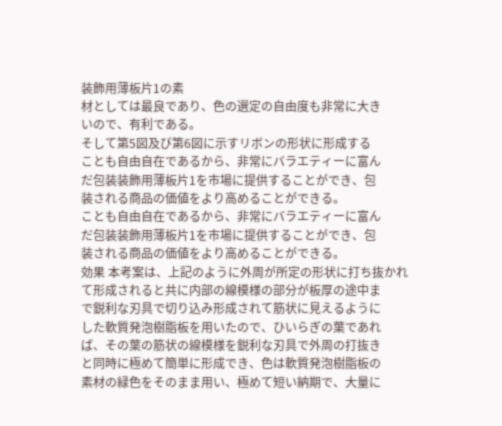装飾用薄板片1の素
材としては最良であり、色の選定の自由度も非常に大き
いので、有利である。
そして第5図及び第6図に示すリボンの形状に形成する
ことも自由自在であるから、非常にバラエティーに富ん
だ包装装飾用薄板片1を市場に提供することができ、包
装される商品の価値をより高めることができる。
ことも自由自在であるから、非常にバラエティーに富ん
だ包装装飾用薄板片1を市場に提供することができ、包
装される商品の価値をより高めることができる。
効果 本考案は、上記のように外周が所定の形状に打ち抜かれ
て形成されると共に内部の線模様の部分が板厚の途中ま
で鋭利な刃具で切り込み形成されて筋状に見えるように
した軟質発泡樹脂板を用いたので、ひいらぎの葉であれ
ば、その葉の筋状の線模様を鋭利な刃具で外周の打抜き
と同時に極めて簡単に形成でき、色は軟質発泡樹脂板の
素材の緑色をそのまま用い、極めて短い納期で、大量に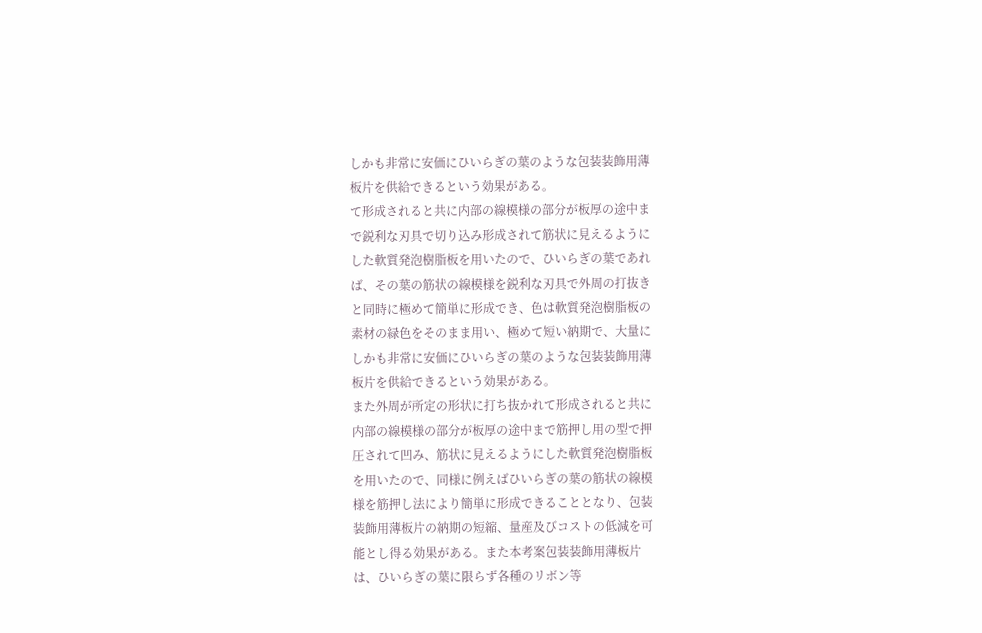しかも非常に安価にひいらぎの葉のような包装装飾用薄
板片を供給できるという効果がある。
て形成されると共に内部の線模様の部分が板厚の途中ま
で鋭利な刃具で切り込み形成されて筋状に見えるように
した軟質発泡樹脂板を用いたので、ひいらぎの葉であれ
ば、その葉の筋状の線模様を鋭利な刃具で外周の打抜き
と同時に極めて簡単に形成でき、色は軟質発泡樹脂板の
素材の緑色をそのまま用い、極めて短い納期で、大量に
しかも非常に安価にひいらぎの葉のような包装装飾用薄
板片を供給できるという効果がある。
また外周が所定の形状に打ち抜かれて形成されると共に
内部の線模様の部分が板厚の途中まで筋押し用の型で押
圧されて凹み、筋状に見えるようにした軟質発泡樹脂板
を用いたので、同様に例えばひいらぎの葉の筋状の線模
様を筋押し法により簡単に形成できることとなり、包装
装飾用薄板片の納期の短縮、量産及びコストの低減を可
能とし得る効果がある。また本考案包装装飾用薄板片
は、ひいらぎの葉に限らず各種のリボン等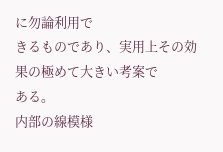に勿論利用で
きるものであり、実用上その効果の極めて大きい考案で
ある。
内部の線模様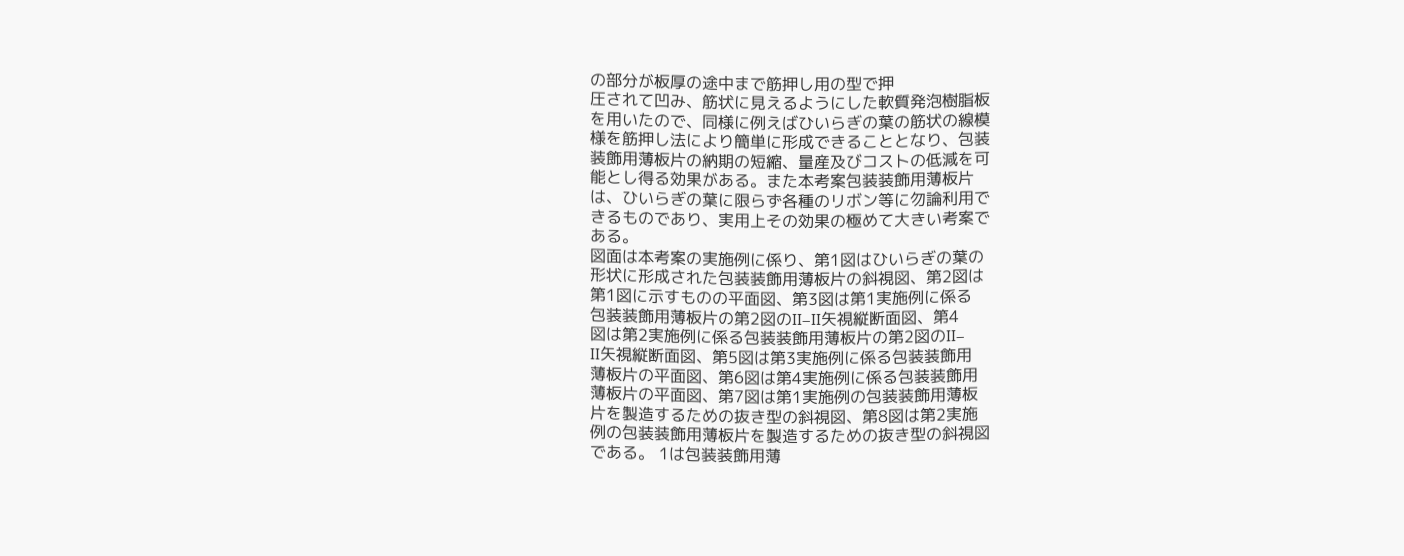の部分が板厚の途中まで筋押し用の型で押
圧されて凹み、筋状に見えるようにした軟質発泡樹脂板
を用いたので、同様に例えばひいらぎの葉の筋状の線模
様を筋押し法により簡単に形成できることとなり、包装
装飾用薄板片の納期の短縮、量産及びコストの低減を可
能とし得る効果がある。また本考案包装装飾用薄板片
は、ひいらぎの葉に限らず各種のリボン等に勿論利用で
きるものであり、実用上その効果の極めて大きい考案で
ある。
図面は本考案の実施例に係り、第1図はひいらぎの葉の
形状に形成された包装装飾用薄板片の斜視図、第2図は
第1図に示すものの平面図、第3図は第1実施例に係る
包装装飾用薄板片の第2図のII−II矢視縦断面図、第4
図は第2実施例に係る包装装飾用薄板片の第2図のII−
II矢視縦断面図、第5図は第3実施例に係る包装装飾用
薄板片の平面図、第6図は第4実施例に係る包装装飾用
薄板片の平面図、第7図は第1実施例の包装装飾用薄板
片を製造するための抜き型の斜視図、第8図は第2実施
例の包装装飾用薄板片を製造するための抜き型の斜視図
である。 1は包装装飾用薄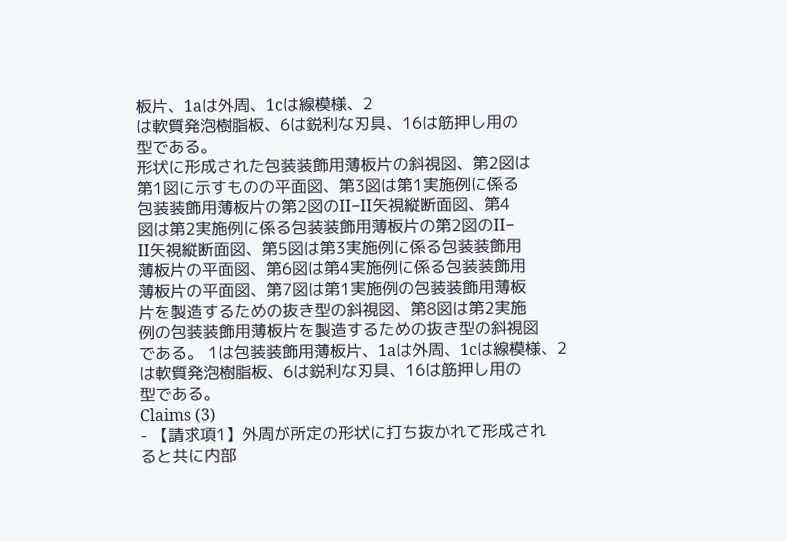板片、1aは外周、1cは線模様、2
は軟質発泡樹脂板、6は鋭利な刃具、16は筋押し用の
型である。
形状に形成された包装装飾用薄板片の斜視図、第2図は
第1図に示すものの平面図、第3図は第1実施例に係る
包装装飾用薄板片の第2図のII−II矢視縦断面図、第4
図は第2実施例に係る包装装飾用薄板片の第2図のII−
II矢視縦断面図、第5図は第3実施例に係る包装装飾用
薄板片の平面図、第6図は第4実施例に係る包装装飾用
薄板片の平面図、第7図は第1実施例の包装装飾用薄板
片を製造するための抜き型の斜視図、第8図は第2実施
例の包装装飾用薄板片を製造するための抜き型の斜視図
である。 1は包装装飾用薄板片、1aは外周、1cは線模様、2
は軟質発泡樹脂板、6は鋭利な刃具、16は筋押し用の
型である。
Claims (3)
- 【請求項1】外周が所定の形状に打ち抜かれて形成され
ると共に内部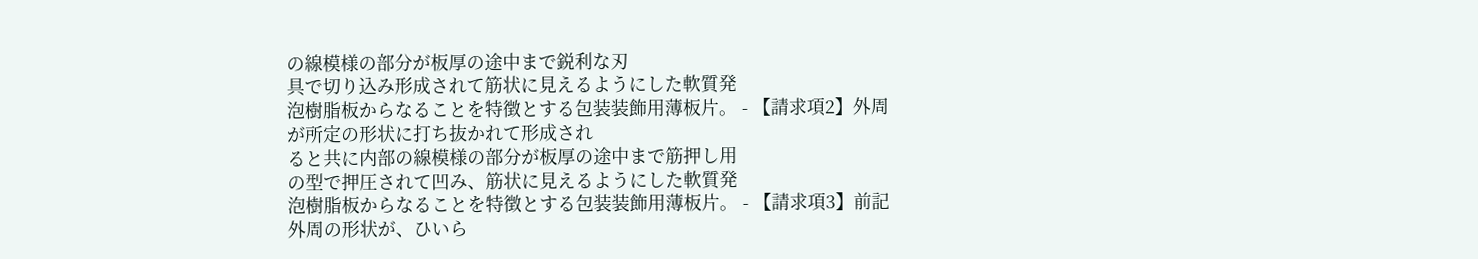の線模様の部分が板厚の途中まで鋭利な刃
具で切り込み形成されて筋状に見えるようにした軟質発
泡樹脂板からなることを特徴とする包装装飾用薄板片。 - 【請求項2】外周が所定の形状に打ち抜かれて形成され
ると共に内部の線模様の部分が板厚の途中まで筋押し用
の型で押圧されて凹み、筋状に見えるようにした軟質発
泡樹脂板からなることを特徴とする包装装飾用薄板片。 - 【請求項3】前記外周の形状が、ひいら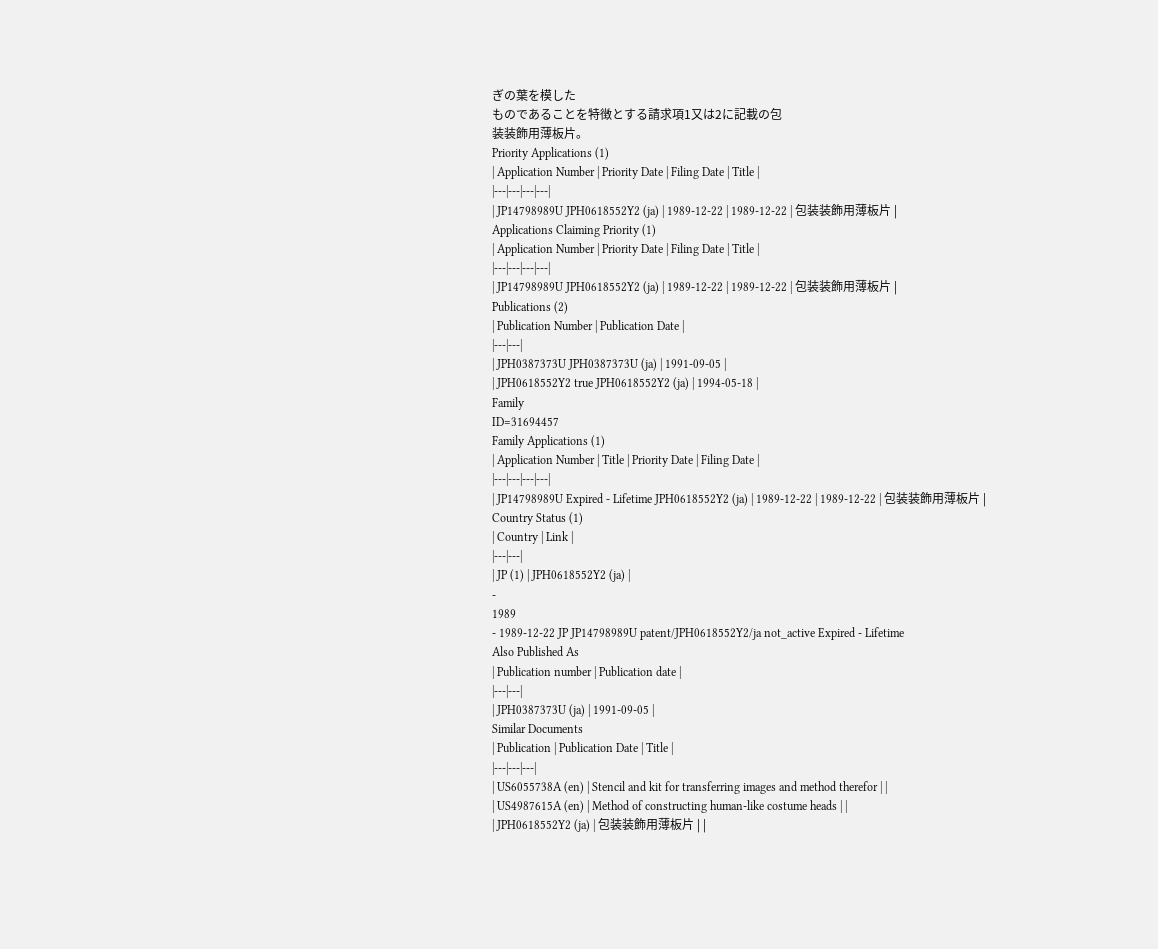ぎの葉を模した
ものであることを特徴とする請求項1又は2に記載の包
装装飾用薄板片。
Priority Applications (1)
| Application Number | Priority Date | Filing Date | Title |
|---|---|---|---|
| JP14798989U JPH0618552Y2 (ja) | 1989-12-22 | 1989-12-22 | 包装装飾用薄板片 |
Applications Claiming Priority (1)
| Application Number | Priority Date | Filing Date | Title |
|---|---|---|---|
| JP14798989U JPH0618552Y2 (ja) | 1989-12-22 | 1989-12-22 | 包装装飾用薄板片 |
Publications (2)
| Publication Number | Publication Date |
|---|---|
| JPH0387373U JPH0387373U (ja) | 1991-09-05 |
| JPH0618552Y2 true JPH0618552Y2 (ja) | 1994-05-18 |
Family
ID=31694457
Family Applications (1)
| Application Number | Title | Priority Date | Filing Date |
|---|---|---|---|
| JP14798989U Expired - Lifetime JPH0618552Y2 (ja) | 1989-12-22 | 1989-12-22 | 包装装飾用薄板片 |
Country Status (1)
| Country | Link |
|---|---|
| JP (1) | JPH0618552Y2 (ja) |
-
1989
- 1989-12-22 JP JP14798989U patent/JPH0618552Y2/ja not_active Expired - Lifetime
Also Published As
| Publication number | Publication date |
|---|---|
| JPH0387373U (ja) | 1991-09-05 |
Similar Documents
| Publication | Publication Date | Title |
|---|---|---|
| US6055738A (en) | Stencil and kit for transferring images and method therefor | |
| US4987615A (en) | Method of constructing human-like costume heads | |
| JPH0618552Y2 (ja) | 包装装飾用薄板片 | |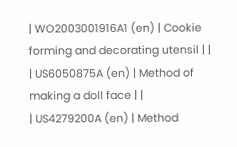| WO2003001916A1 (en) | Cookie forming and decorating utensil | |
| US6050875A (en) | Method of making a doll face | |
| US4279200A (en) | Method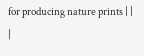for producing nature prints | |
|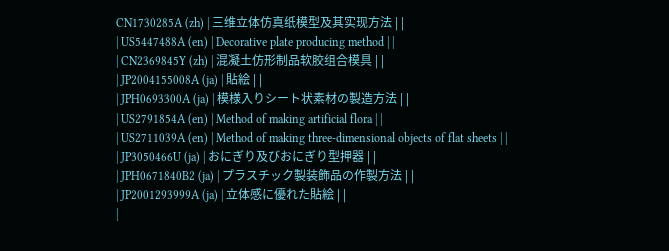CN1730285A (zh) | 三维立体仿真纸模型及其实现方法 | |
| US5447488A (en) | Decorative plate producing method | |
| CN2369845Y (zh) | 混凝土仿形制品软胶组合模具 | |
| JP2004155008A (ja) | 貼絵 | |
| JPH0693300A (ja) | 模様入りシート状素材の製造方法 | |
| US2791854A (en) | Method of making artificial flora | |
| US2711039A (en) | Method of making three-dimensional objects of flat sheets | |
| JP3050466U (ja) | おにぎり及びおにぎり型押器 | |
| JPH0671840B2 (ja) | プラスチック製装飾品の作製方法 | |
| JP2001293999A (ja) | 立体感に優れた貼絵 | |
|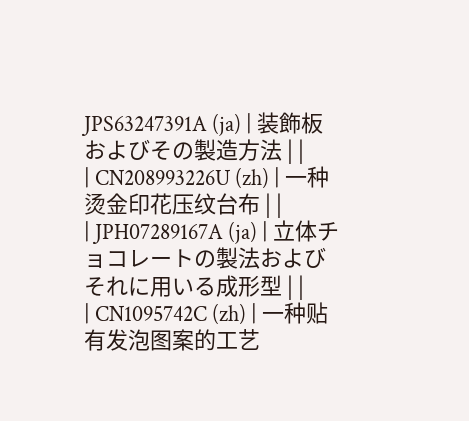JPS63247391A (ja) | 装飾板およびその製造方法 | |
| CN208993226U (zh) | 一种烫金印花压纹台布 | |
| JPH07289167A (ja) | 立体チョコレートの製法およびそれに用いる成形型 | |
| CN1095742C (zh) | 一种贴有发泡图案的工艺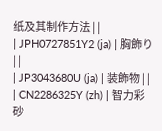纸及其制作方法 | |
| JPH0727851Y2 (ja) | 胸飾り | |
| JP3043680U (ja) | 装飾物 | |
| CN2286325Y (zh) | 智力彩砂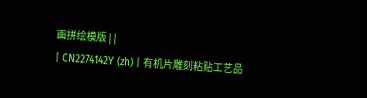画拼绘模版 | |
| CN2274142Y (zh) | 有机片雕刻粘贴工艺品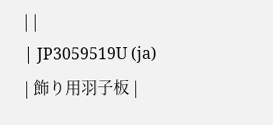| |
| JP3059519U (ja) | 飾り用羽子板 |